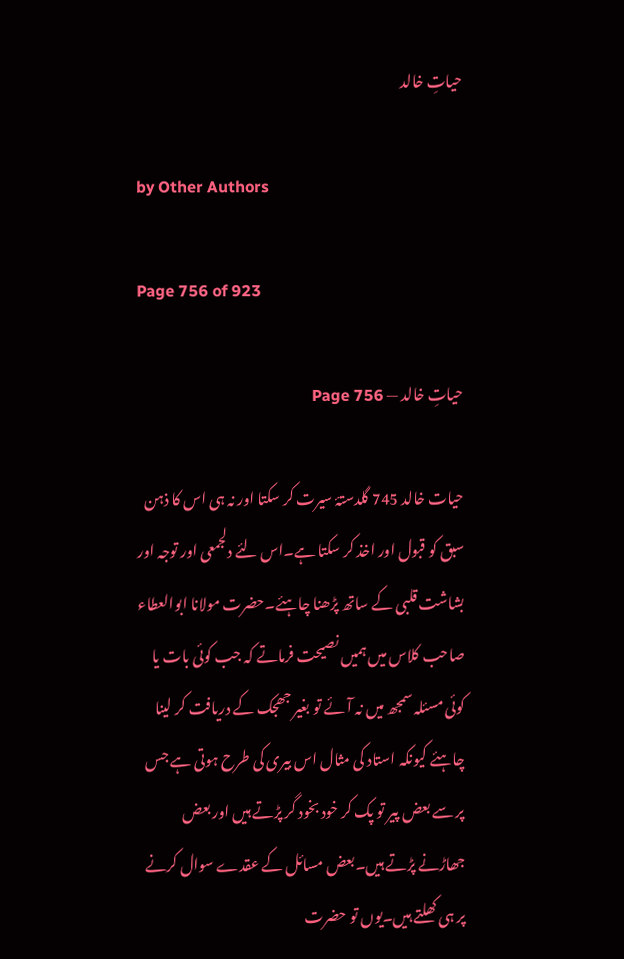حیاتِ خالد

by Other Authors

Page 756 of 923

حیاتِ خالد — Page 756

حیات خالد 745 گلدستۂ سیرت کر سکتا اور نہ ہی اس کا ذہن سبق کو قبول اور اخذ کر سکتا ہے۔اس لئے دلجمعی اور توجہ اور بشاشت قلبی کے ساتھ پڑھنا چاہئے۔حضرت مولانا ابوالعطاء صاحب کلاس میں ہمیں نصیحت فرماتے کہ جب کوئی بات یا کوئی مسئلہ سمجھ میں نہ آئے تو بغیر جھجک کے دریافت کر لینا چاہئے کیونکہ استاد کی مثال اس بیری کی طرح ہوتی ہے جس پر سے بعض پیر تو پک کر خود بخود گر پڑتے ہیں اور بعض جھاڑنے پڑتے ہیں۔بعض مسائل کے عقدے سوال کرنے پر ہی کھلتے ہیں۔یوں تو حضرت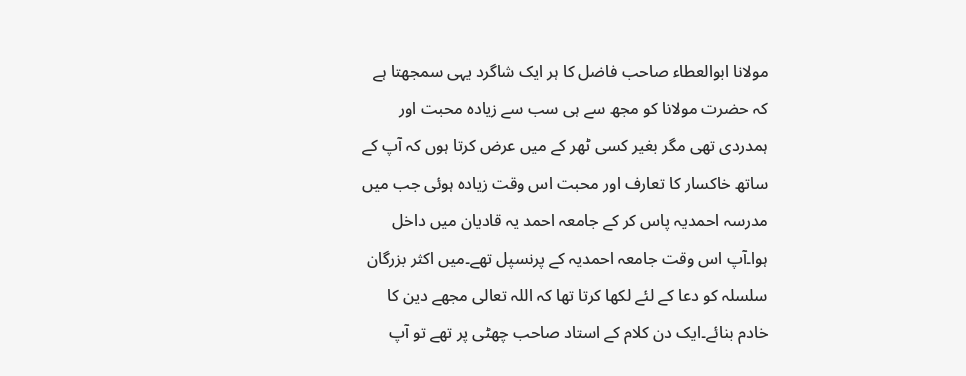مولانا ابوالعطاء صاحب فاضل کا ہر ایک شاگرد یہی سمجھتا ہے کہ حضرت مولانا کو مجھ سے ہی سب سے زیادہ محبت اور ہمدردی تھی مگر بغیر کسی ٹھر کے میں عرض کرتا ہوں کہ آپ کے ساتھ خاکسار کا تعارف اور محبت اس وقت زیادہ ہوئی جب میں مدرسہ احمدیہ پاس کر کے جامعہ احمد یہ قادیان میں داخل ہوا۔آپ اس وقت جامعہ احمدیہ کے پرنسپل تھے۔میں اکثر بزرگان سلسلہ کو دعا کے لئے لکھا کرتا تھا کہ اللہ تعالی مجھے دین کا خادم بنائے۔ایک دن کلام کے استاد صاحب چھٹی پر تھے تو آپ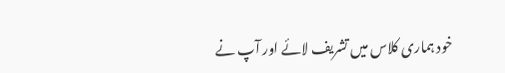خود ہماری کلاس میں تشریف لائے اور آپ نے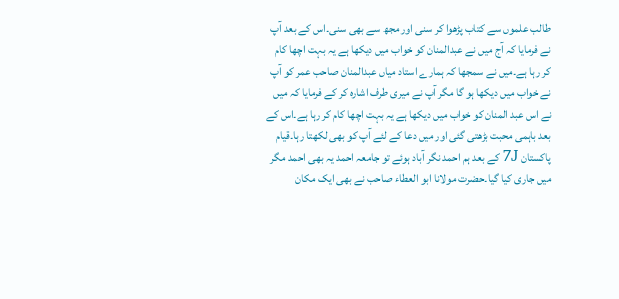طالب علموں سے کتاب پڑھوا کر سنی اور مجھ سے بھی سنی۔اس کے بعد آپ نے فرمایا کہ آج میں نے عبدالمنان کو خواب میں دیکھا ہے یہ بہت اچھا کام کر رہا ہے۔میں نے سمجھا کہ ہمارے استاد میاں عبدالمنان صاحب عمر کو آپ نے خواب میں دیکھا ہو گا مگر آپ نے میری طرف اشارہ کر کے فرمایا کہ میں نے اس عبد المنان کو خواب میں دیکھا ہے یہ بہت اچھا کام کر رہا ہے۔اس کے بعد باہمی محبت بڑھتی گئی اور میں دعا کے لئے آپ کو بھی لکھتا رہا۔قیام پاکستان 7J کے بعد ہم احمد نگر آباد ہوئے تو جامعہ احمد یہ بھی احمد مگر میں جاری کیا گیا۔حضرت مولانا ابو العطاء صاحب نے بھی ایک مکان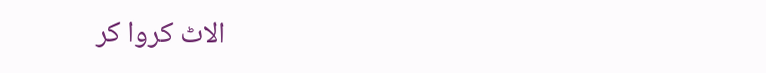الاٹ کروا کر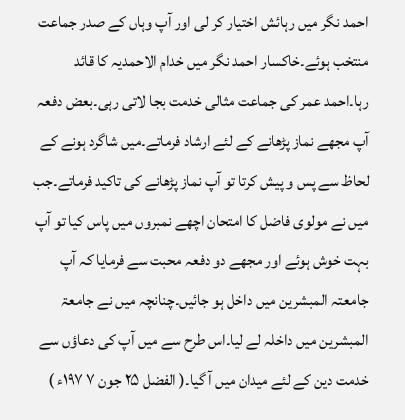احمد نگر میں رہائش اختیار کر لی اور آپ وہاں کے صدر جماعت منتخب ہوئے۔خاکسار احمد نگر میں خدام الاحمدیہ کا قائد رہا۔احمد عمر کی جماعت مثالی خدمت بجا لاتی رہی۔بعض دفعہ آپ مجھے نماز پڑھانے کے لئے ارشاد فرماتے۔میں شاگرد ہونے کے لحاظ سے پس و پیش کرتا تو آپ نماز پڑھانے کی تاکید فرماتے۔جب میں نے مولوی فاضل کا امتحان اچھے نمبروں میں پاس کیا تو آپ بہت خوش ہوئے اور مجھے دو دفعہ محبت سے فرمایا کہ آپ جامعتہ المبشرین میں داخل ہو جائیں۔چنانچہ میں نے جامعۃ المبشرین میں داخلہ لے لیا۔اس طرح سے میں آپ کی دعاؤں سے خدمت دین کے لئے میدان میں آ گیا۔( الفضل ۲۵ جون ۷ ۱۹۷ء )